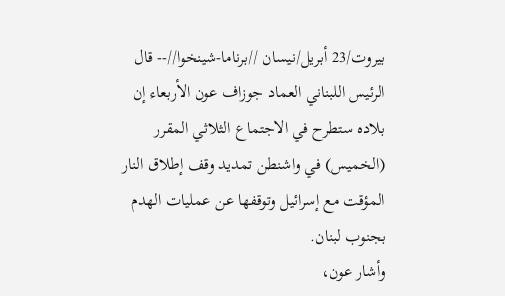بيروت/23 أبريل/نيسان //برناما-شينخوا//-- قال الرئيس اللبناني العماد جوزاف عون الأربعاء إن بلاده ستطرح في الاجتماع الثلاثي المقرر (الخميس) في واشنطن تمديد وقف إطلاق النار المؤقت مع إسرائيل وتوقفها عن عمليات الهدم بجنوب لبنان.
وأشار عون،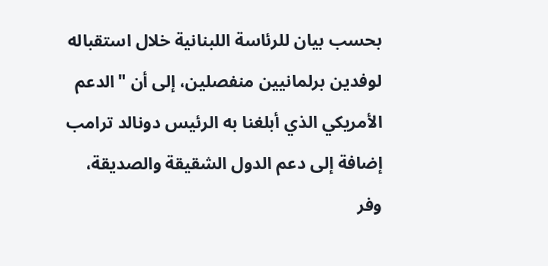بحسب بيان للرئاسة اللبنانية خلال استقباله لوفدين برلمانيين منفصلين، إلى أن "الدعم الأمريكي الذي أبلغنا به الرئيس دونالد ترامب إضافة إلى دعم الدول الشقيقة والصديقة، وفر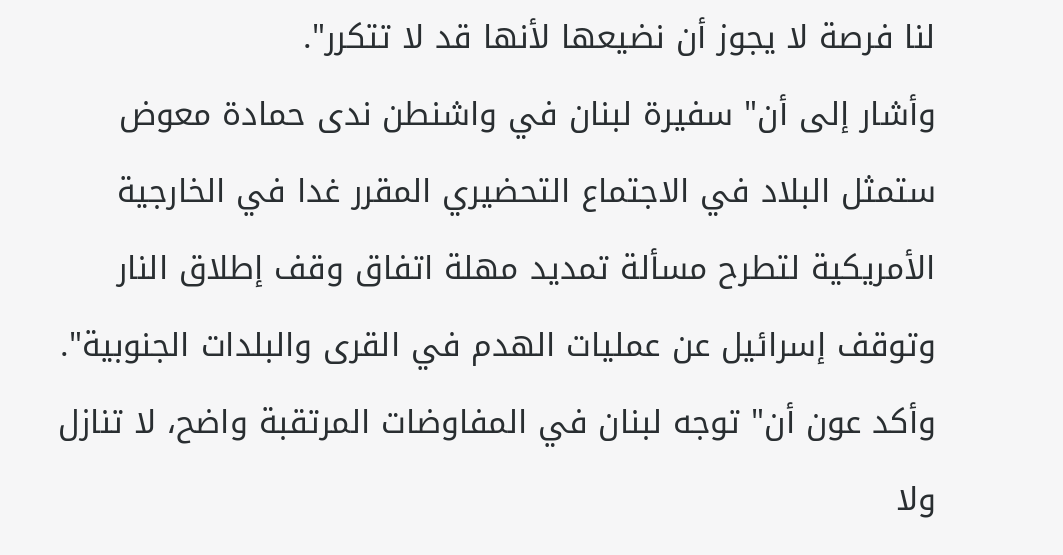لنا فرصة لا يجوز أن نضيعها لأنها قد لا تتكرر".
وأشار إلى أن" سفيرة لبنان في واشنطن ندى حمادة معوض ستمثل البلاد في الاجتماع التحضيري المقرر غدا في الخارجية الأمريكية لتطرح مسألة تمديد مهلة اتفاق وقف إطلاق النار وتوقف إسرائيل عن عمليات الهدم في القرى والبلدات الجنوبية".
وأكد عون أن" توجه لبنان في المفاوضات المرتقبة واضح، لا تنازل ولا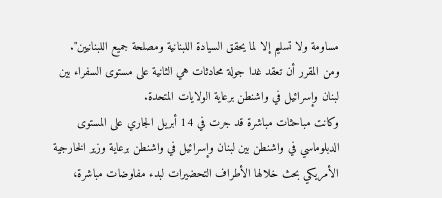مساومة ولا تسليم إلا لما يحقق السيادة اللبنانية ومصلحة جميع اللبنانيين".
ومن المقرر أن تعقد غدا جولة محادثات هي الثانية على مستوى السفراء بين لبنان وإسرائيل في واشنطن برعاية الولايات المتحدة.
وكانت مباحثات مباشرة قد جرت في 14 أبريل الجاري على المستوى الدبلوماسي في واشنطن بين لبنان وإسرائيل في واشنطن برعاية وزير الخارجية الأمريكي بحث خلالها الأطراف التحضيرات لبدء مفاوضات مباشرة،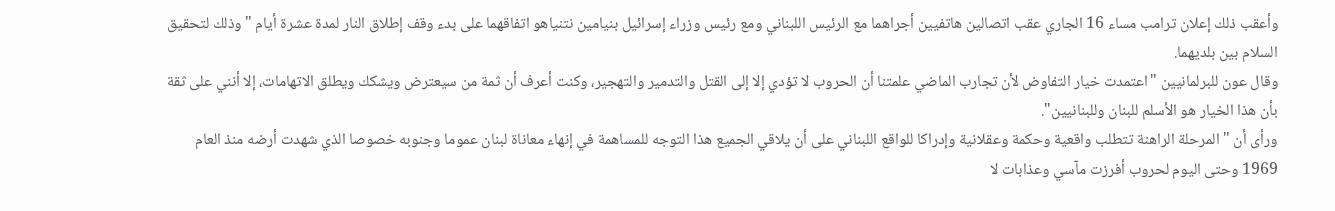وأعقب ذلك إعلان ترامب مساء 16 الجاري عقب اتصالين هاتفيين أجراهما مع الرئيس اللبناني ومع رئيس وزراء إسرائيل بنيامين نتنياهو اتفاقهما على بدء وقف إطلاق النار لمدة عشرة أيام "وذلك لتحقيق السلام بين بلديهما.
وقال عون للبرلمانيين "اعتمدت خيار التفاوض لأن تجارب الماضي علمتنا أن الحروب لا تؤدي إلا إلى القتل والتدمير والتهجير، وكنت أعرف أن ثمة من سيعترض ويشكك ويطلق الاتهامات، إلا أنني على ثقة بأن هذا الخيار هو الأسلم للبنان وللبنانيين".
ورأى أن "المرحلة الراهنة تتطلب واقعية وحكمة وعقلانية وإدراكا للواقع اللبناني على أن يلاقي الجميع هذا التوجه للمساهمة في إنهاء معاناة لبنان عموما وجنوبه خصوصا الذي شهدت أرضه منذ العام 1969 وحتى اليوم لحروب أفرزت مآسي وعذابات لا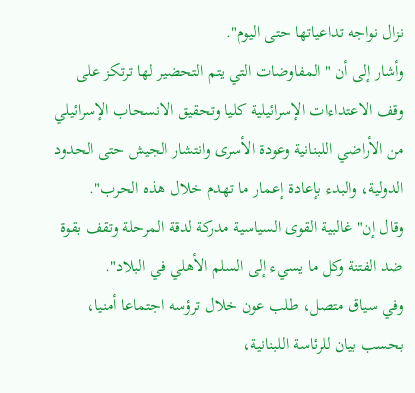نزال نواجه تداعياتها حتى اليوم".
وأشار إلى أن "المفاوضات التي يتم التحضير لها ترتكز على وقف الاعتداءات الإسرائيلية كليا وتحقيق الانسحاب الإسرائيلي من الأراضي اللبنانية وعودة الأسرى وانتشار الجيش حتى الحدود الدولية، والبدء بإعادة إعمار ما تهدم خلال هذه الحرب".
وقال إن" غالبية القوى السياسية مدركة لدقة المرحلة وتقف بقوة ضد الفتنة وكل ما يسيء إلى السلم الأهلي في البلاد".
وفي سياق متصل، طلب عون خلال ترؤسه اجتماعا أمنيا، بحسب بيان للرئاسة اللبنانية،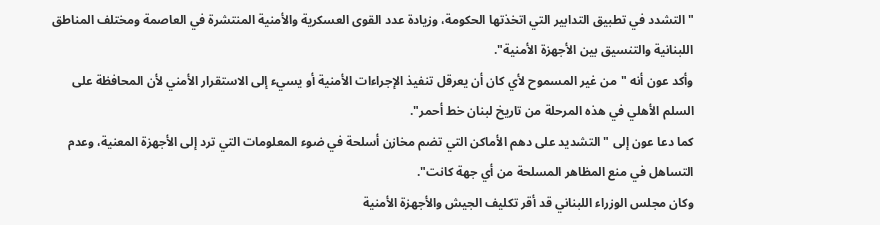"التشدد في تطبيق التدابير التي اتخذتها الحكومة، وزيادة عدد القوى العسكرية والأمنية المنتشرة في العاصمة ومختلف المناطق اللبنانية والتنسيق بين الأجهزة الأمنية".
وأكد عون أنه "من غير المسموح لأي كان أن يعرقل تنفيذ الإجراءات الأمنية أو يسيء إلى الاستقرار الأمني لأن المحافظة على السلم الأهلي في هذه المرحلة من تاريخ لبنان خط أحمر".
كما دعا عون إلى "التشديد على دهم الأماكن التي تضم مخازن أسلحة في ضوء المعلومات التي ترد إلى الأجهزة المعنية، وعدم التساهل في منع المظاهر المسلحة من أي جهة كانت".
وكان مجلس الوزراء اللبناني قد أقر تكليف الجيش والأجهزة الأمنية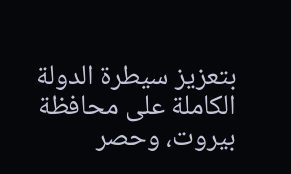بتعزيز سيطرة الدولة الكاملة على محافظة بيروت، وحصر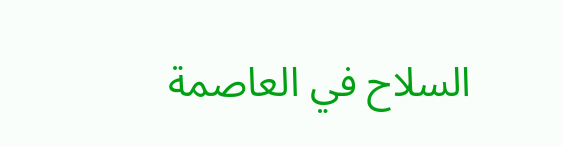السلاح في العاصمة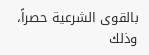بالقوى الشرعية حصراً، وذلك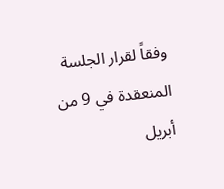وفقاً لقرار الجلسة المنعقدة في 9 من أبريل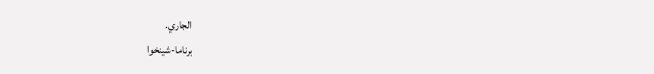الجاري.
برناما-شينخوا